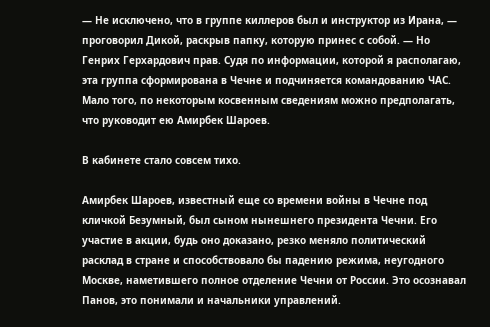— Не исключено, что в группе киллеров был и инструктор из Ирана, — проговорил Дикой, раскрыв папку, которую принес с собой. — Но Генрих Герхардович прав. Судя по информации, которой я располагаю, эта группа сформирована в Чечне и подчиняется командованию ЧАС. Мало того, по некоторым косвенным сведениям можно предполагать, что руководит ею Амирбек Шароев.

В кабинете стало совсем тихо.

Амирбек Шароев, известный еще со времени войны в Чечне под кличкой Безумный, был сыном нынешнего президента Чечни. Его участие в акции, будь оно доказано, резко меняло политический расклад в стране и способствовало бы падению режима, неугодного Москве, наметившего полное отделение Чечни от России. Это осознавал Панов, это понимали и начальники управлений.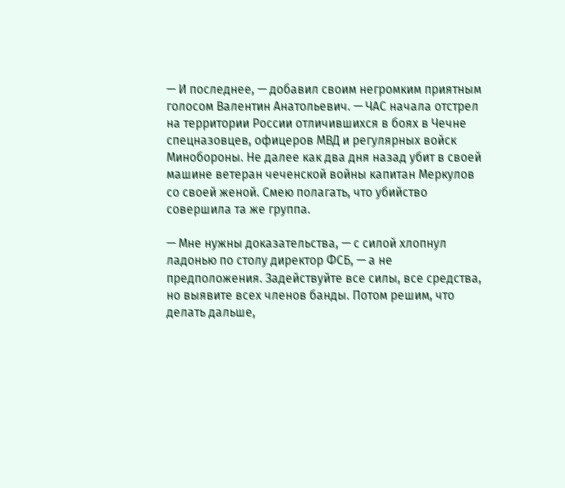— И последнее, — добавил своим негромким приятным голосом Валентин Анатольевич. — ЧАС начала отстрел на территории России отличившихся в боях в Чечне спецназовцев, офицеров МВД и регулярных войск Минобороны. Не далее как два дня назад убит в своей машине ветеран чеченской войны капитан Меркулов со своей женой. Смею полагать, что убийство совершила та же группа.

— Мне нужны доказательства, — с силой хлопнул ладонью по столу директор ФСБ, — а не предположения. Задействуйте все силы, все средства, но выявите всех членов банды. Потом решим, что делать дальше,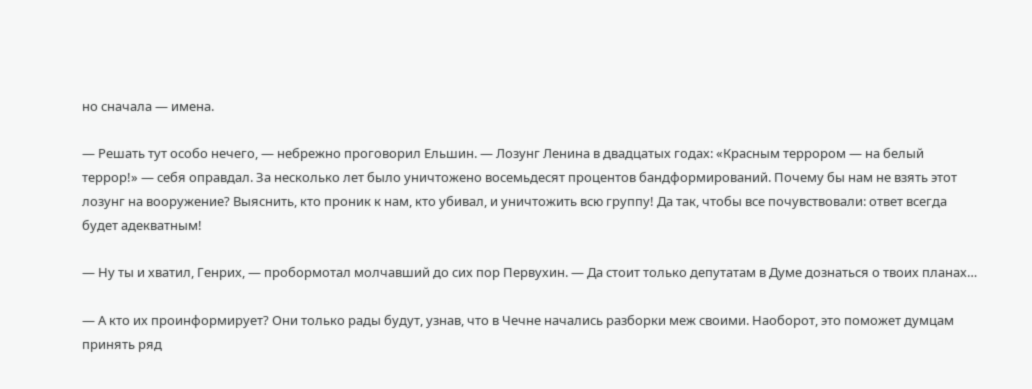но сначала — имена.

— Решать тут особо нечего, — небрежно проговорил Ельшин. — Лозунг Ленина в двадцатых годах: «Красным террором — на белый террор!» — себя оправдал. За несколько лет было уничтожено восемьдесят процентов бандформирований. Почему бы нам не взять этот лозунг на вооружение? Выяснить, кто проник к нам, кто убивал, и уничтожить всю группу! Да так, чтобы все почувствовали: ответ всегда будет адекватным!

— Ну ты и хватил, Генрих, — пробормотал молчавший до сих пор Первухин. — Да стоит только депутатам в Думе дознаться о твоих планах…

— А кто их проинформирует? Они только рады будут, узнав, что в Чечне начались разборки меж своими. Наоборот, это поможет думцам принять ряд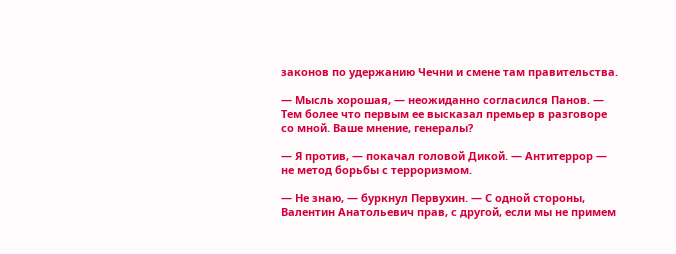законов по удержанию Чечни и смене там правительства.

— Мысль хорошая, — неожиданно согласился Панов. — Тем более что первым ее высказал премьер в разговоре со мной. Ваше мнение, генералы?

— Я против, — покачал головой Дикой. — Антитеррор — не метод борьбы с терроризмом.

— Не знаю, — буркнул Первухин. — С одной стороны, Валентин Анатольевич прав, с другой, если мы не примем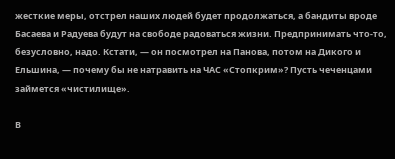жесткие меры, отстрел наших людей будет продолжаться, а бандиты вроде Басаева и Радуева будут на свободе радоваться жизни. Предпринимать что-то, безусловно, надо. Кстати, — он посмотрел на Панова, потом на Дикого и Ельшина, — почему бы не натравить на ЧАС «Стопкрим»? Пусть чеченцами займется «чистилище».

В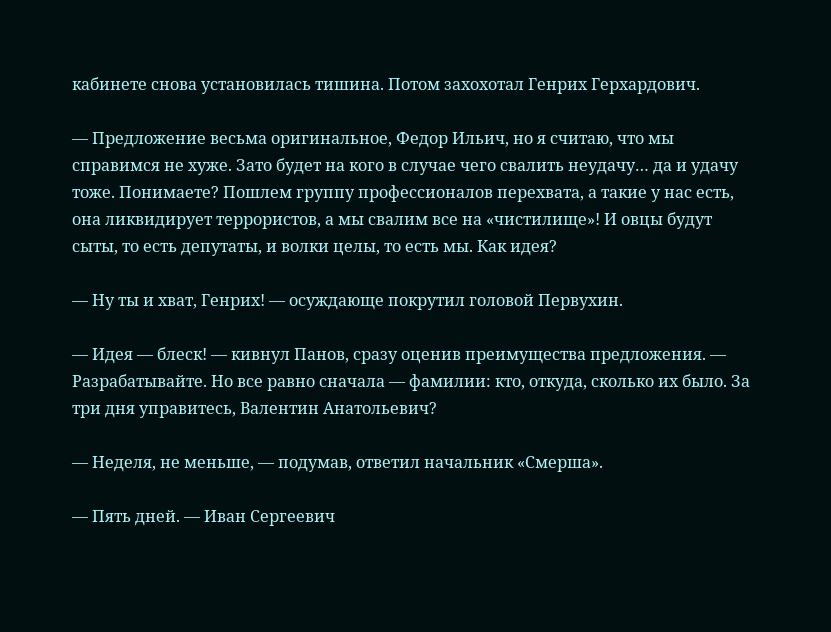кабинете снова установилась тишина. Потом захохотал Генрих Герхардович.

— Предложение весьма оригинальное, Федор Ильич, но я считаю, что мы справимся не хуже. Зато будет на кого в случае чего свалить неудачу… да и удачу тоже. Понимаете? Пошлем группу профессионалов перехвата, а такие у нас есть, она ликвидирует террористов, а мы свалим все на «чистилище»! И овцы будут сыты, то есть депутаты, и волки целы, то есть мы. Как идея?

— Ну ты и хват, Генрих! — осуждающе покрутил головой Первухин.

— Идея — блеск! — кивнул Панов, сразу оценив преимущества предложения. — Разрабатывайте. Но все равно сначала — фамилии: кто, откуда, сколько их было. За три дня управитесь, Валентин Анатольевич?

— Неделя, не меньше, — подумав, ответил начальник «Смерша».

— Пять дней. — Иван Сергеевич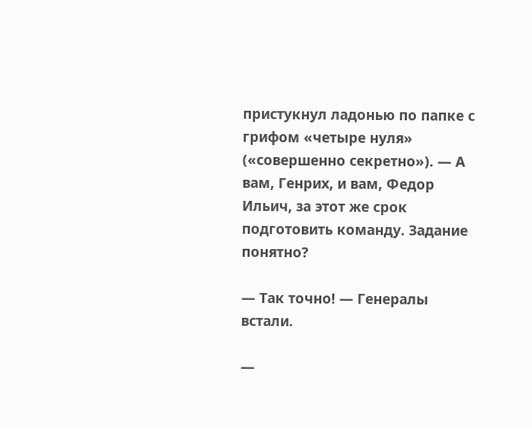пристукнул ладонью по папке с грифом «четыре нуля» («совершенно секретно»). — А вам, Генрих, и вам, Федор Ильич, за этот же срок подготовить команду. Задание понятно?

— Так точно! — Генералы встали.

—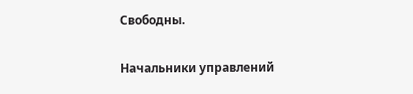Свободны.

Начальники управлений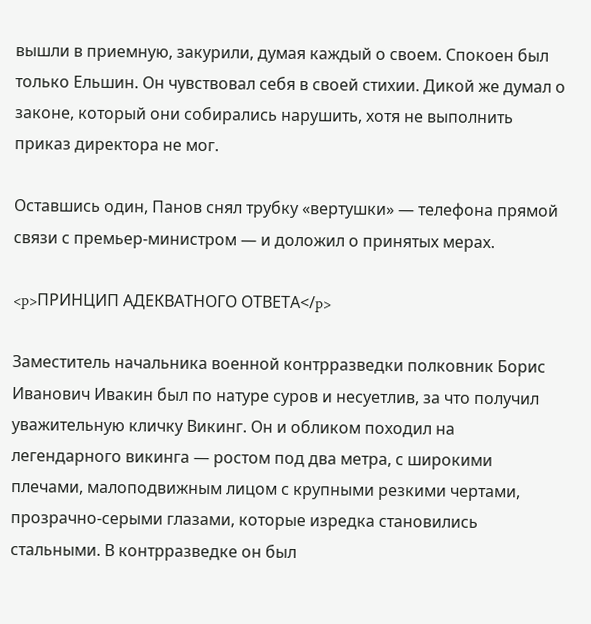вышли в приемную, закурили, думая каждый о своем. Спокоен был только Ельшин. Он чувствовал себя в своей стихии. Дикой же думал о законе, который они собирались нарушить, хотя не выполнить приказ директора не мог.

Оставшись один, Панов снял трубку «вертушки» — телефона прямой связи с премьер-министром — и доложил о принятых мерах.

<p>ПРИНЦИП АДЕКВАТНОГО ОТВЕТА</p>

Заместитель начальника военной контрразведки полковник Борис Иванович Ивакин был по натуре суров и несуетлив, за что получил уважительную кличку Викинг. Он и обликом походил на легендарного викинга — ростом под два метра, с широкими плечами, малоподвижным лицом с крупными резкими чертами, прозрачно-серыми глазами, которые изредка становились стальными. В контрразведке он был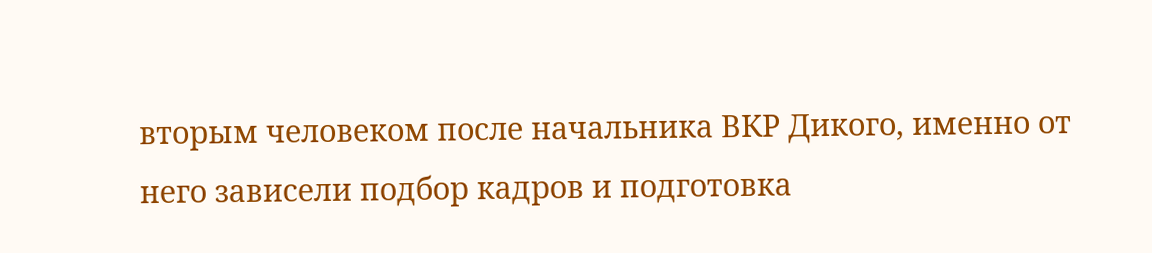вторым человеком после начальника ВКР Дикого, именно от него зависели подбор кадров и подготовка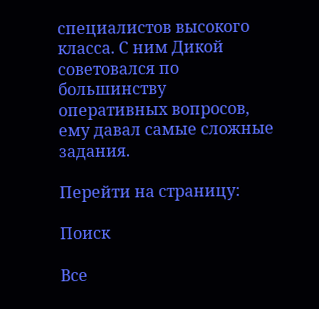специалистов высокого класса. С ним Дикой советовался по большинству оперативных вопросов, ему давал самые сложные задания.

Перейти на страницу:

Поиск

Все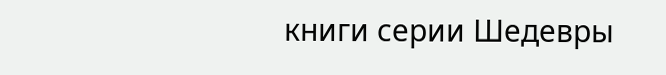книги серии Шедевры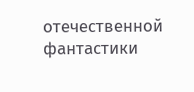отечественной фантастики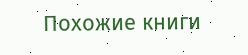Похожие книги